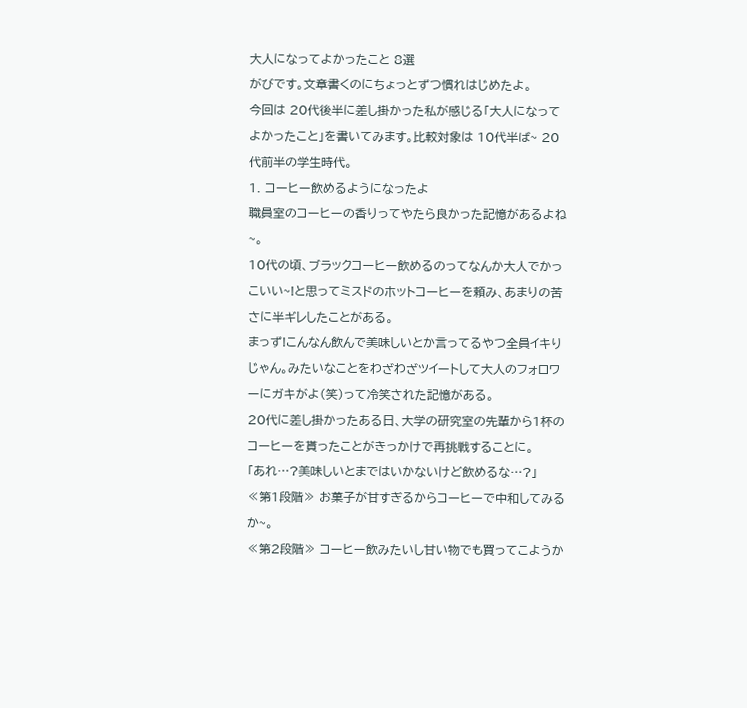大人になってよかったこと 8選
がびです。文章書くのにちょっとずつ慣れはじめたよ。
今回は 20代後半に差し掛かった私が感じる「大人になってよかったこと」を書いてみます。比較対象は 10代半ば~ 20代前半の学生時代。
1. コーヒー飲めるようになったよ
職員室のコーヒーの香りってやたら良かった記憶があるよね~。
10代の頃、ブラックコーヒー飲めるのってなんか大人でかっこいい~!と思ってミスドのホットコーヒーを頼み、あまりの苦さに半ギレしたことがある。
まっず!こんなん飲んで美味しいとか言ってるやつ全員イキりじゃん。みたいなことをわざわざツイートして大人のフォロワーにガキがよ(笑)って冷笑された記憶がある。
20代に差し掛かったある日、大学の研究室の先輩から1杯のコーヒーを貰ったことがきっかけで再挑戦することに。
「あれ…?美味しいとまではいかないけど飲めるな…?」
≪第1段階≫ お菓子が甘すぎるからコーヒーで中和してみるか~。
≪第2段階≫ コーヒー飲みたいし甘い物でも買ってこようか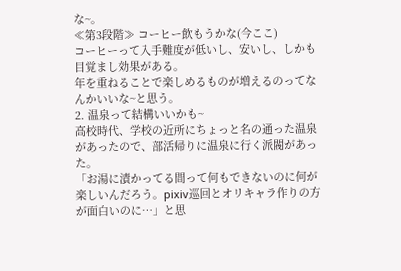な~。
≪第3段階≫ コーヒー飲もうかな(今ここ)
コーヒーって入手難度が低いし、安いし、しかも目覚まし効果がある。
年を重ねることで楽しめるものが増えるのってなんかいいな~と思う。
2. 温泉って結構いいかも~
高校時代、学校の近所にちょっと名の通った温泉があったので、部活帰りに温泉に行く派閥があった。
「お湯に漬かってる間って何もできないのに何が楽しいんだろう。pixiv巡回とオリキャラ作りの方が面白いのに…」と思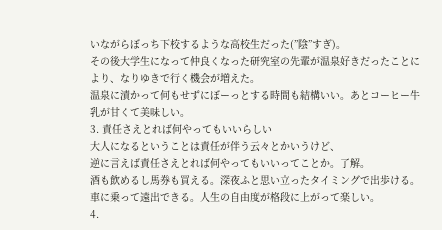いながらぼっち下校するような高校生だった(”陰”すぎ)。
その後大学生になって仲良くなった研究室の先輩が温泉好きだったことにより、なりゆきで行く機会が増えた。
温泉に漬かって何もせずにぼーっとする時間も結構いい。あとコーヒー牛乳が甘くて美味しい。
3. 責任さえとれば何やってもいいらしい
大人になるということは責任が伴う云々とかいうけど、
逆に言えば責任さえとれば何やってもいいってことか。了解。
酒も飲めるし馬券も買える。深夜ふと思い立ったタイミングで出歩ける。車に乗って遠出できる。人生の自由度が格段に上がって楽しい。
4.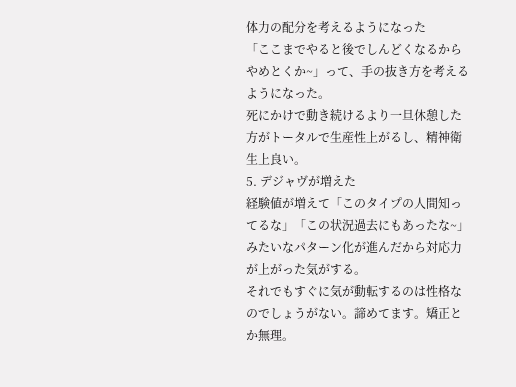体力の配分を考えるようになった
「ここまでやると後でしんどくなるからやめとくか~」って、手の抜き方を考えるようになった。
死にかけで動き続けるより一旦休憩した方がトータルで生産性上がるし、精神衛生上良い。
5. デジャヴが増えた
経験値が増えて「このタイプの人間知ってるな」「この状況過去にもあったな~」みたいなパターン化が進んだから対応力が上がった気がする。
それでもすぐに気が動転するのは性格なのでしょうがない。諦めてます。矯正とか無理。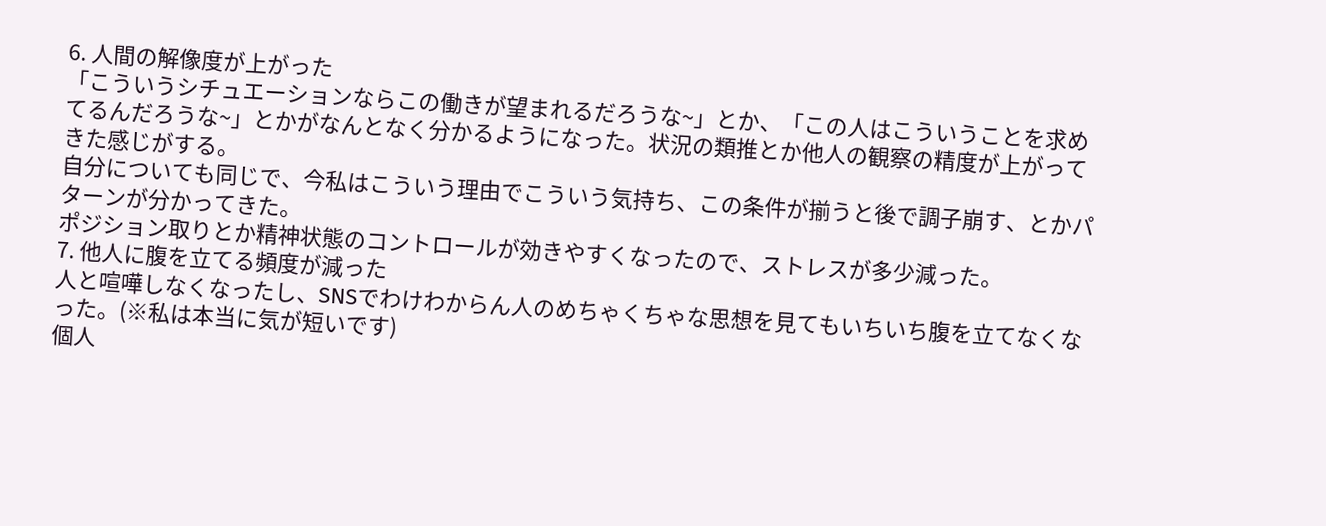6. 人間の解像度が上がった
「こういうシチュエーションならこの働きが望まれるだろうな~」とか、「この人はこういうことを求めてるんだろうな~」とかがなんとなく分かるようになった。状況の類推とか他人の観察の精度が上がってきた感じがする。
自分についても同じで、今私はこういう理由でこういう気持ち、この条件が揃うと後で調子崩す、とかパターンが分かってきた。
ポジション取りとか精神状態のコントロールが効きやすくなったので、ストレスが多少減った。
7. 他人に腹を立てる頻度が減った
人と喧嘩しなくなったし、SNSでわけわからん人のめちゃくちゃな思想を見てもいちいち腹を立てなくなった。(※私は本当に気が短いです)
個人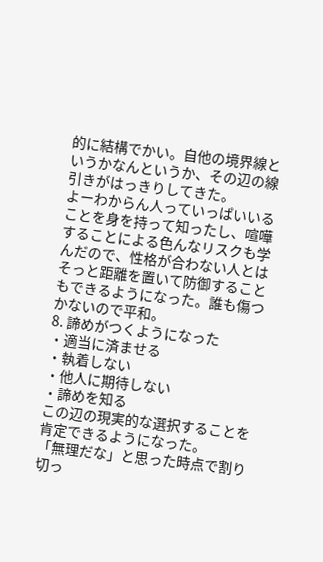的に結構でかい。自他の境界線というかなんというか、その辺の線引きがはっきりしてきた。
よーわからん人っていっぱいいることを身を持って知ったし、喧嘩することによる色んなリスクも学んだので、性格が合わない人とはそっと距離を置いて防御することもできるようになった。誰も傷つかないので平和。
8. 諦めがつくようになった
・適当に済ませる
・執着しない
・他人に期待しない
・諦めを知る
この辺の現実的な選択することを肯定できるようになった。
「無理だな」と思った時点で割り切っ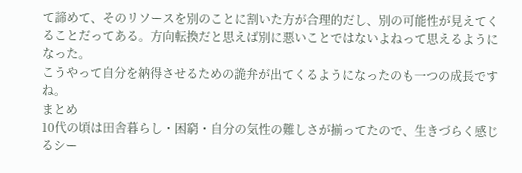て諦めて、そのリソースを別のことに割いた方が合理的だし、別の可能性が見えてくることだってある。方向転換だと思えば別に悪いことではないよねって思えるようになった。
こうやって自分を納得させるための詭弁が出てくるようになったのも一つの成長ですね。
まとめ
10代の頃は田舎暮らし・困窮・自分の気性の難しさが揃ってたので、生きづらく感じるシー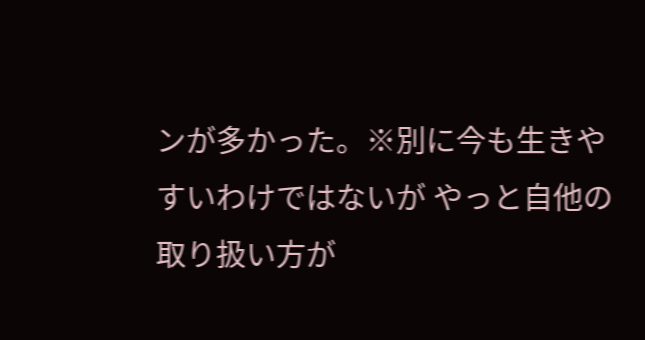ンが多かった。※別に今も生きやすいわけではないが やっと自他の取り扱い方が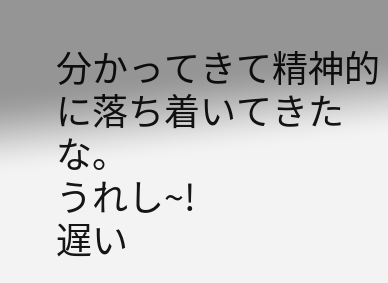分かってきて精神的に落ち着いてきたな。
うれし~!
遅い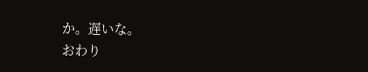か。遅いな。
おわり